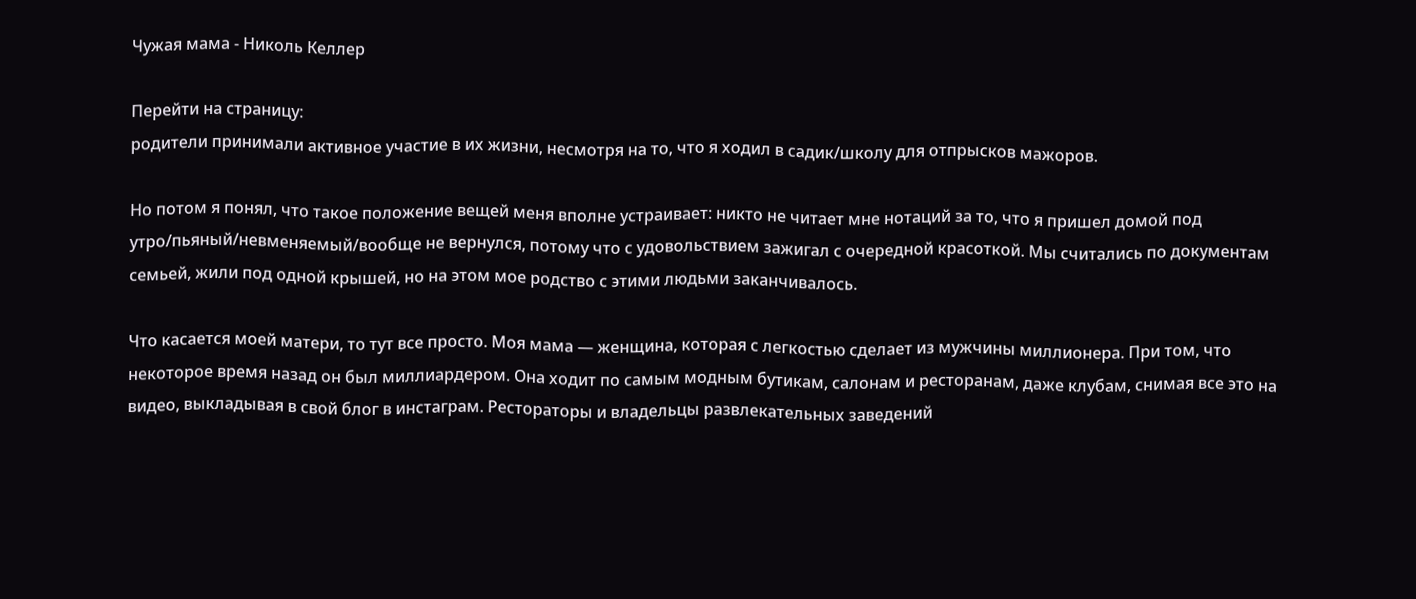Чужая мама - Николь Келлер

Перейти на страницу:
родители принимали активное участие в их жизни, несмотря на то, что я ходил в садик/школу для отпрысков мажоров.

Но потом я понял, что такое положение вещей меня вполне устраивает: никто не читает мне нотаций за то, что я пришел домой под утро/пьяный/невменяемый/вообще не вернулся, потому что с удовольствием зажигал с очередной красоткой. Мы считались по документам семьей, жили под одной крышей, но на этом мое родство с этими людьми заканчивалось.

Что касается моей матери, то тут все просто. Моя мама — женщина, которая с легкостью сделает из мужчины миллионера. При том, что некоторое время назад он был миллиардером. Она ходит по самым модным бутикам, салонам и ресторанам, даже клубам, снимая все это на видео, выкладывая в свой блог в инстаграм. Рестораторы и владельцы развлекательных заведений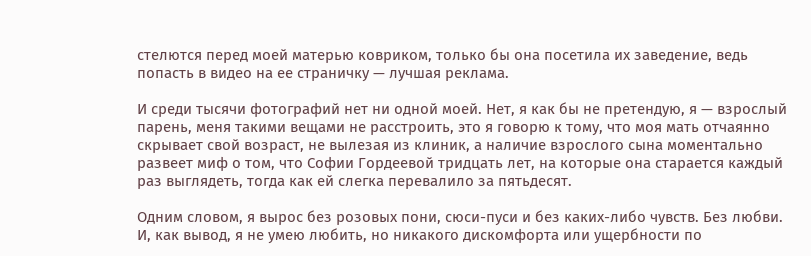стелются перед моей матерью ковриком, только бы она посетила их заведение, ведь попасть в видео на ее страничку — лучшая реклама.

И среди тысячи фотографий нет ни одной моей. Нет, я как бы не претендую, я — взрослый парень, меня такими вещами не расстроить, это я говорю к тому, что моя мать отчаянно скрывает свой возраст, не вылезая из клиник, а наличие взрослого сына моментально развеет миф о том, что Софии Гордеевой тридцать лет, на которые она старается каждый раз выглядеть, тогда как ей слегка перевалило за пятьдесят.

Одним словом, я вырос без розовых пони, сюси-пуси и без каких-либо чувств. Без любви. И, как вывод, я не умею любить, но никакого дискомфорта или ущербности по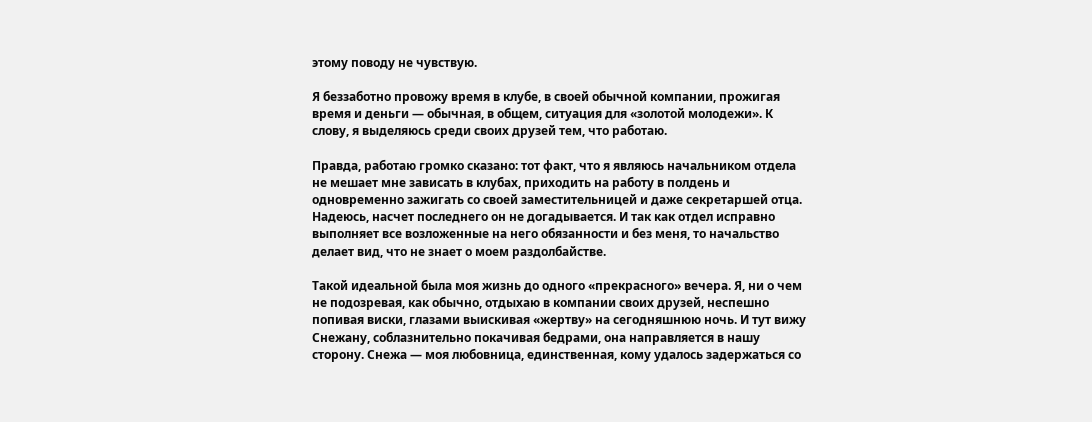этому поводу не чувствую.

Я беззаботно провожу время в клубе, в своей обычной компании, прожигая время и деньги — обычная, в общем, ситуация для «золотой молодежи». К слову, я выделяюсь среди своих друзей тем, что работаю.

Правда, работаю громко сказано: тот факт, что я являюсь начальником отдела не мешает мне зависать в клубах, приходить на работу в полдень и одновременно зажигать со своей заместительницей и даже секретаршей отца. Надеюсь, насчет последнего он не догадывается. И так как отдел исправно выполняет все возложенные на него обязанности и без меня, то начальство делает вид, что не знает о моем раздолбайстве.

Такой идеальной была моя жизнь до одного «прекрасного» вечера. Я, ни о чем не подозревая, как обычно, отдыхаю в компании своих друзей, неспешно попивая виски, глазами выискивая «жертву» на сегодняшнюю ночь. И тут вижу Снежану, соблазнительно покачивая бедрами, она направляется в нашу сторону. Снежа — моя любовница, единственная, кому удалось задержаться со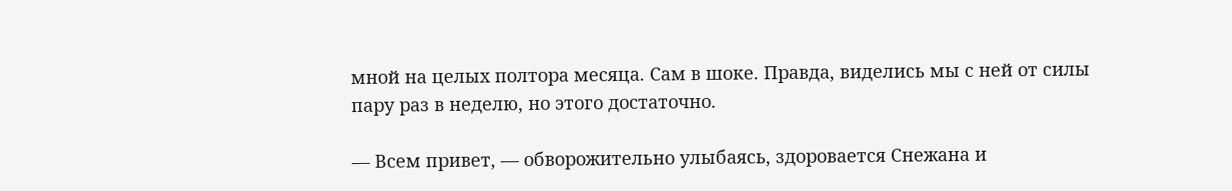мной на целых полтора месяца. Сам в шоке. Правда, виделись мы с ней от силы пару раз в неделю, но этого достаточно.

— Всем привет, — обворожительно улыбаясь, здоровается Снежана и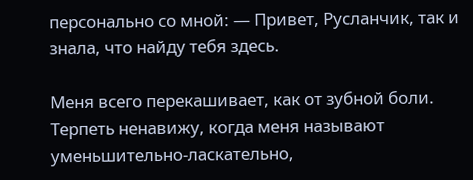персонально со мной: — Привет, Русланчик, так и знала, что найду тебя здесь.

Меня всего перекашивает, как от зубной боли. Терпеть ненавижу, когда меня называют уменьшительно-ласкательно,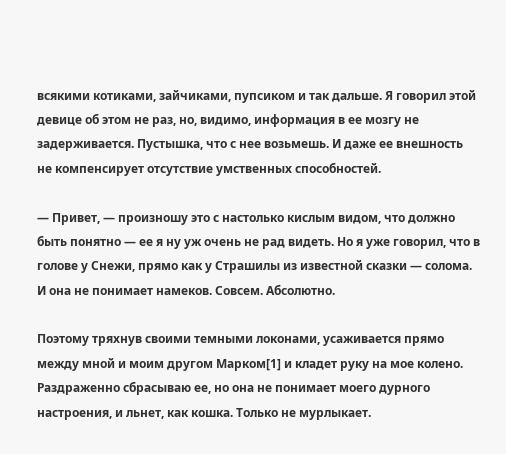всякими котиками, зайчиками, пупсиком и так дальше. Я говорил этой девице об этом не раз, но, видимо, информация в ее мозгу не задерживается. Пустышка, что с нее возьмешь. И даже ее внешность не компенсирует отсутствие умственных способностей.

— Привет, — произношу это с настолько кислым видом, что должно быть понятно — ее я ну уж очень не рад видеть. Но я уже говорил, что в голове у Снежи, прямо как у Страшилы из известной сказки — солома. И она не понимает намеков. Совсем. Абсолютно.

Поэтому тряхнув своими темными локонами, усаживается прямо между мной и моим другом Марком[1] и кладет руку на мое колено. Раздраженно сбрасываю ее, но она не понимает моего дурного настроения, и льнет, как кошка. Только не мурлыкает.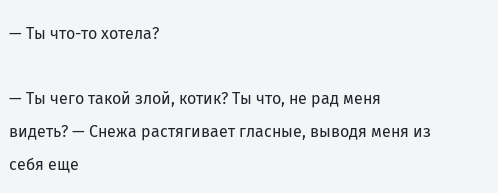— Ты что-то хотела?

— Ты чего такой злой, котик? Ты что, не рад меня видеть? — Снежа растягивает гласные, выводя меня из себя еще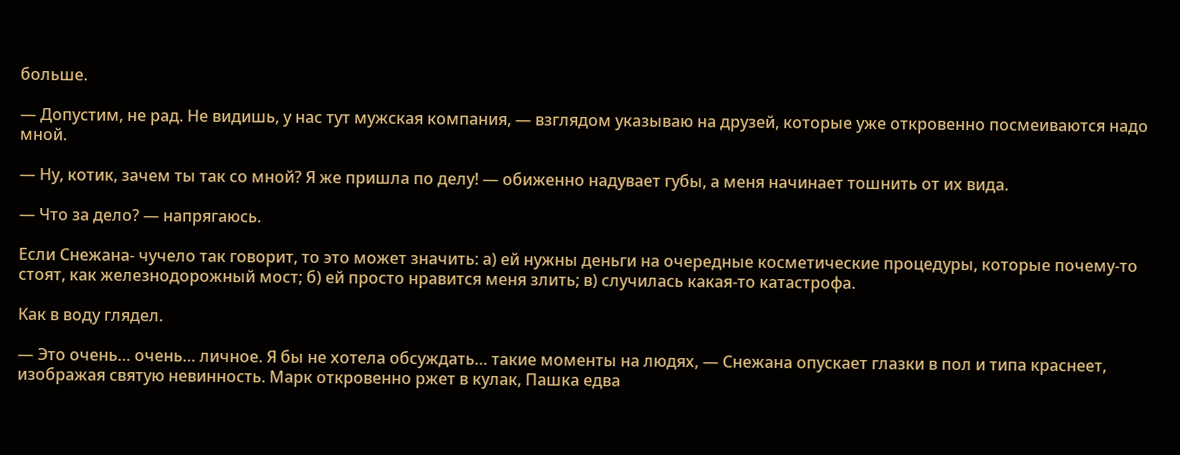больше.

— Допустим, не рад. Не видишь, у нас тут мужская компания, — взглядом указываю на друзей, которые уже откровенно посмеиваются надо мной.

— Ну, котик, зачем ты так со мной? Я же пришла по делу! — обиженно надувает губы, а меня начинает тошнить от их вида.

— Что за дело? — напрягаюсь.

Если Снежана- чучело так говорит, то это может значить: а) ей нужны деньги на очередные косметические процедуры, которые почему-то стоят, как железнодорожный мост; б) ей просто нравится меня злить; в) случилась какая-то катастрофа.

Как в воду глядел.

— Это очень… очень… личное. Я бы не хотела обсуждать… такие моменты на людях, — Снежана опускает глазки в пол и типа краснеет, изображая святую невинность. Марк откровенно ржет в кулак, Пашка едва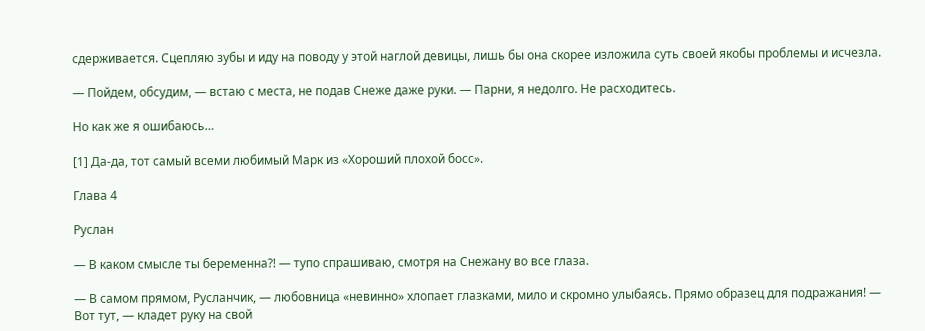сдерживается. Сцепляю зубы и иду на поводу у этой наглой девицы, лишь бы она скорее изложила суть своей якобы проблемы и исчезла.

— Пойдем, обсудим, — встаю с места, не подав Снеже даже руки. — Парни, я недолго. Не расходитесь.

Но как же я ошибаюсь…

[1] Да-да, тот самый всеми любимый Марк из «Хороший плохой босс».

Глава 4

Руслан

— В каком смысле ты беременна?! — тупо спрашиваю, смотря на Снежану во все глаза.

— В самом прямом, Русланчик, — любовница «невинно» хлопает глазками, мило и скромно улыбаясь. Прямо образец для подражания! — Вот тут, — кладет руку на свой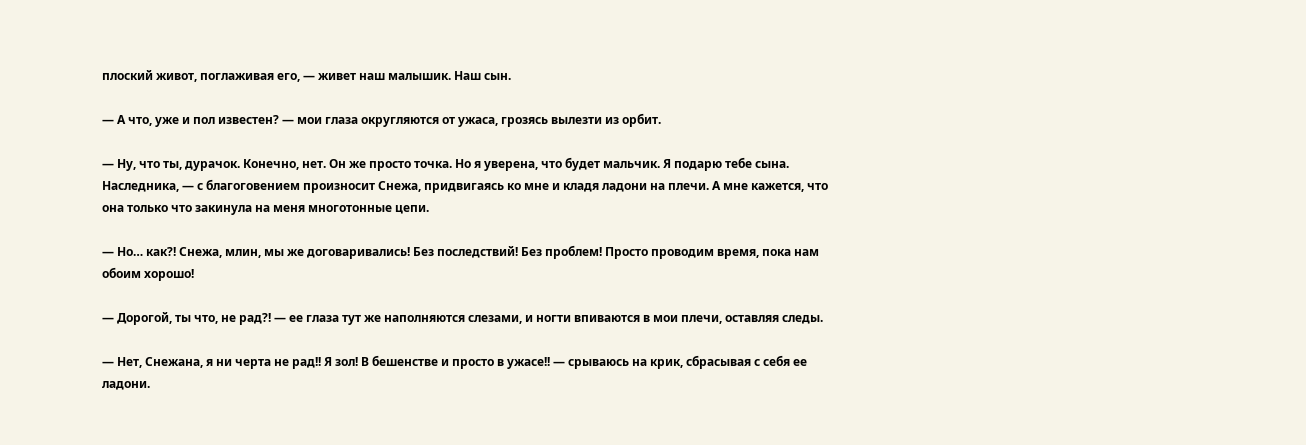плоский живот, поглаживая его, — живет наш малышик. Наш сын.

— А что, уже и пол известен? — мои глаза округляются от ужаса, грозясь вылезти из орбит.

— Ну, что ты, дурачок. Конечно, нет. Он же просто точка. Но я уверена, что будет мальчик. Я подарю тебе сына. Наследника, — с благоговением произносит Снежа, придвигаясь ко мне и кладя ладони на плечи. А мне кажется, что она только что закинула на меня многотонные цепи.

— Но… как?! Снежа, млин, мы же договаривались! Без последствий! Без проблем! Просто проводим время, пока нам обоим хорошо!

— Дорогой, ты что, не рад?! — ее глаза тут же наполняются слезами, и ногти впиваются в мои плечи, оставляя следы.

— Нет, Снежана, я ни черта не рад!! Я зол! В бешенстве и просто в ужасе!! — срываюсь на крик, сбрасывая с себя ее ладони.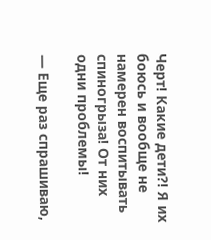Черт! Какие дети?! Я их боюсь и вообще не намерен воспитывать спиногрыза! От них одни проблемы!

— Еще раз спрашиваю,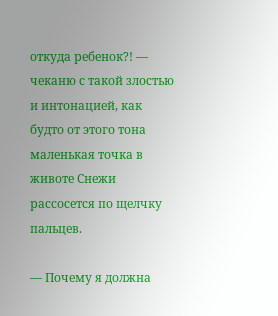откуда ребенок?! — чеканю с такой злостью и интонацией, как будто от этого тона маленькая точка в животе Снежи рассосется по щелчку пальцев.

— Почему я должна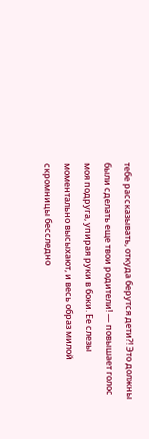тебе рассказывать, откуда берутся дети?! Это должны были сделать еще твои родители! — повышает голос моя подруга, упирая руки в боки. Ее слезы моментально высыхают, и весь образ милой скромницы бесследно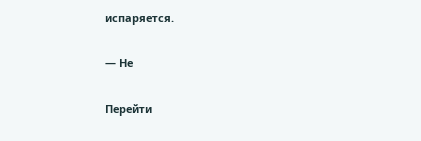испаряется.

— Не

Перейти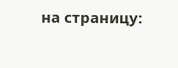на страницу: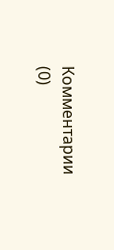Комментарии (0)